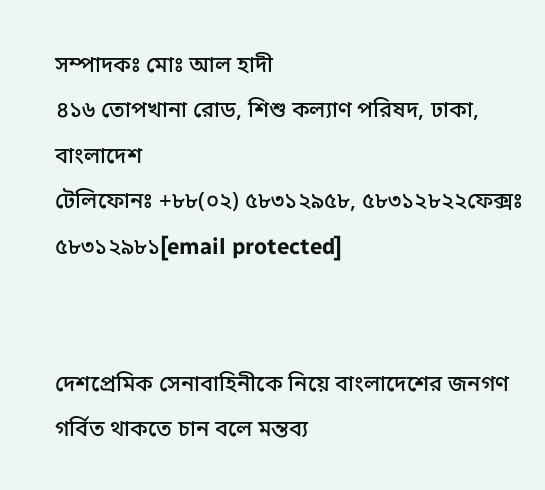সম্পাদকঃ মোঃ আল হাদী
৪১৬ তোপখানা রোড, শিশু কল্যাণ পরিষদ, ঢাকা, বাংলাদেশ
টেলিফোনঃ +৮৮(০২) ৫৮৩১২৯৫৮, ৫৮৩১২৮২২ফেক্সঃ ৫৮৩১২৯৮১[email protected]


দেশপ্রেমিক সেনাবাহিনীকে নিয়ে বাংলাদেশের জনগণ গর্বিত থাকতে চান বলে মন্তব্য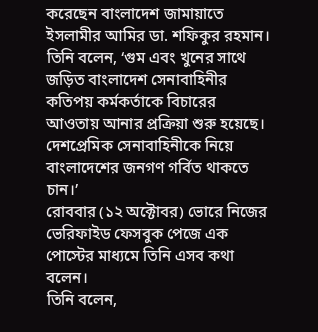করেছেন বাংলাদেশ জামায়াতে ইসলামীর আমির ডা. শফিকুর রহমান।
তিনি বলেন, ‘গুম এবং খুনের সাথে জড়িত বাংলাদেশ সেনাবাহিনীর কতিপয় কর্মকর্তাকে বিচারের আওতায় আনার প্রক্রিয়া শুরু হয়েছে। দেশপ্রেমিক সেনাবাহিনীকে নিয়ে বাংলাদেশের জনগণ গর্বিত থাকতে চান।’
রোববার (১২ অক্টোবর) ভোরে নিজের ভেরিফাইড ফেসবুক পেজে এক পোস্টের মাধ্যমে তিনি এসব কথা বলেন।
তিনি বলেন,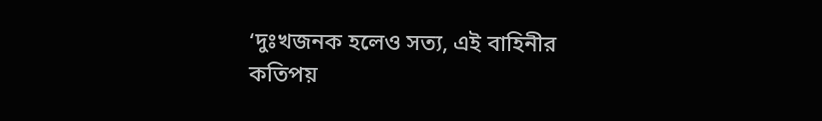‘দুঃখজনক হলেও সত্য, এই বাহিনীর কতিপয়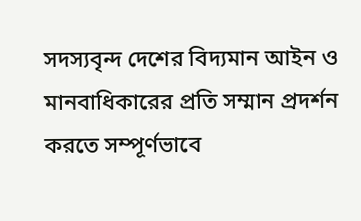সদস্যবৃন্দ দেশের বিদ্যমান আইন ও মানবাধিকারের প্রতি সম্মান প্রদর্শন করতে সম্পূর্ণভাবে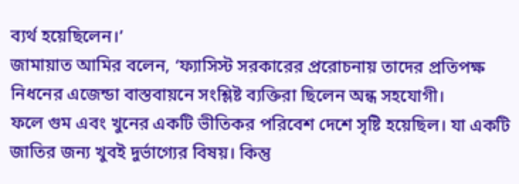ব্যর্থ হয়েছিলেন।’
জামায়াত আমির বলেন, ‘ফ্যাসিস্ট সরকারের প্ররোচনায় তাদের প্রতিপক্ষ নিধনের এজেন্ডা বাস্তবায়নে সংশ্লিষ্ট ব্যক্তিরা ছিলেন অন্ধ সহযোগী।
ফলে গুম এবং খুনের একটি ভীতিকর পরিবেশ দেশে সৃষ্টি হয়েছিল। যা একটি জাতির জন্য খুবই দুর্ভাগ্যের বিষয়। কিন্তু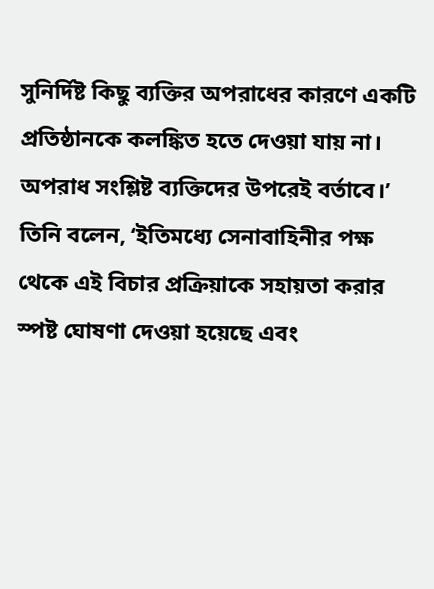সুনির্দিষ্ট কিছু ব্যক্তির অপরাধের কারণে একটি প্রতিষ্ঠানকে কলঙ্কিত হতে দেওয়া যায় না। অপরাধ সংশ্লিষ্ট ব্যক্তিদের উপরেই বর্তাবে।’
তিনি বলেন, ‘ইতিমধ্যে সেনাবাহিনীর পক্ষ থেকে এই বিচার প্রক্রিয়াকে সহায়তা করার স্পষ্ট ঘোষণা দেওয়া হয়েছে এবং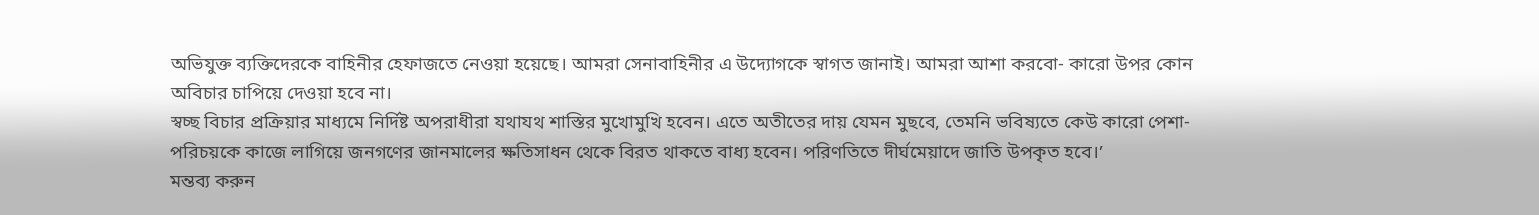অভিযুক্ত ব্যক্তিদেরকে বাহিনীর হেফাজতে নেওয়া হয়েছে। আমরা সেনাবাহিনীর এ উদ্যোগকে স্বাগত জানাই। আমরা আশা করবো- কারো উপর কোন অবিচার চাপিয়ে দেওয়া হবে না।
স্বচ্ছ বিচার প্রক্রিয়ার মাধ্যমে নির্দিষ্ট অপরাধীরা যথাযথ শাস্তির মুখোমুখি হবেন। এতে অতীতের দায় যেমন মুছবে, তেমনি ভবিষ্যতে কেউ কারো পেশা-পরিচয়কে কাজে লাগিয়ে জনগণের জানমালের ক্ষতিসাধন থেকে বিরত থাকতে বাধ্য হবেন। পরিণতিতে দীর্ঘমেয়াদে জাতি উপকৃত হবে।’
মন্তব্য করুন